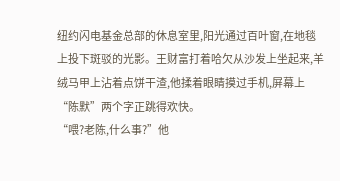纽约闪电基金总部的休息室里,阳光通过百叶窗,在地毯上投下斑驳的光影。王财富打着哈欠从沙发上坐起来,羊绒马甲上沾着点饼干渣,他揉着眼睛摸过手机,屏幕上“陈默”两个字正跳得欢快。
“喂?老陈,什么事?”他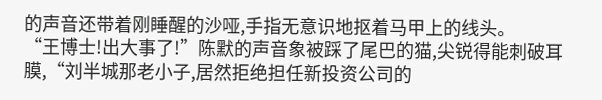的声音还带着刚睡醒的沙哑,手指无意识地抠着马甲上的线头。
“王博士!出大事了!”陈默的声音象被踩了尾巴的猫,尖锐得能刺破耳膜,“刘半城那老小子,居然拒绝担任新投资公司的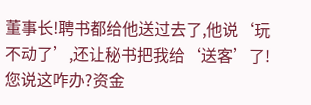董事长!聘书都给他送过去了,他说‘玩不动了’,还让秘书把我给‘送客’了!您说这咋办?资金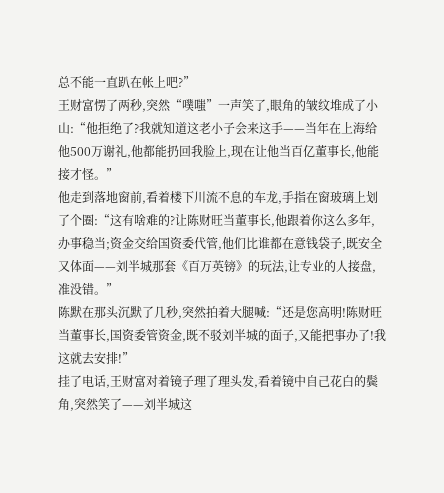总不能一直趴在帐上吧?”
王财富愣了两秒,突然“噗嗤”一声笑了,眼角的皱纹堆成了小山:“他拒绝了?我就知道这老小子会来这手——当年在上海给他500万谢礼,他都能扔回我脸上,现在让他当百亿董事长,他能接才怪。”
他走到落地窗前,看着楼下川流不息的车龙,手指在窗玻璃上划了个圈:“这有啥难的?让陈财旺当董事长,他跟着你这么多年,办事稳当;资金交给国资委代管,他们比谁都在意钱袋子,既安全又体面——刘半城那套《百万英镑》的玩法,让专业的人接盘,准没错。”
陈默在那头沉默了几秒,突然拍着大腿喊:“还是您高明!陈财旺当董事长,国资委管资金,既不驳刘半城的面子,又能把事办了!我这就去安排!”
挂了电话,王财富对着镜子理了理头发,看着镜中自己花白的鬓角,突然笑了——刘半城这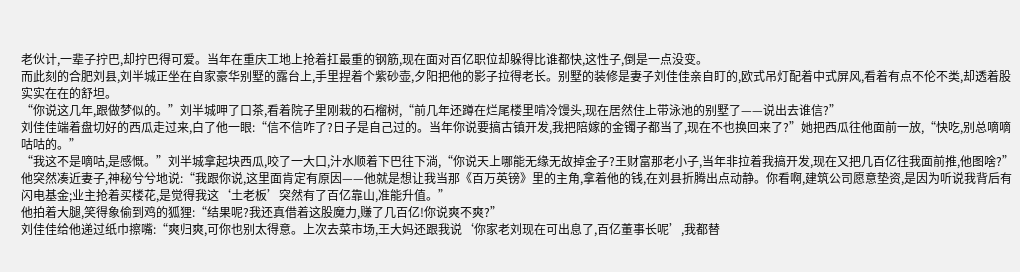老伙计,一辈子拧巴,却拧巴得可爱。当年在重庆工地上抢着扛最重的钢筋,现在面对百亿职位却躲得比谁都快,这性子,倒是一点没变。
而此刻的合肥刘县,刘半城正坐在自家豪华别墅的露台上,手里捏着个紫砂壶,夕阳把他的影子拉得老长。别墅的装修是妻子刘佳佳亲自盯的,欧式吊灯配着中式屏风,看着有点不伦不类,却透着股实实在在的舒坦。
“你说这几年,跟做梦似的。”刘半城呷了口茶,看着院子里刚栽的石榴树,“前几年还蹲在烂尾楼里啃冷馒头,现在居然住上带泳池的别墅了——说出去谁信?”
刘佳佳端着盘切好的西瓜走过来,白了他一眼:“信不信咋了?日子是自己过的。当年你说要搞古镇开发,我把陪嫁的金镯子都当了,现在不也换回来了?”她把西瓜往他面前一放,“快吃,别总嘀嘀咕咕的。”
“我这不是嘀咕,是感慨。”刘半城拿起块西瓜,咬了一大口,汁水顺着下巴往下淌,“你说天上哪能无缘无故掉金子?王财富那老小子,当年非拉着我搞开发,现在又把几百亿往我面前推,他图啥?”
他突然凑近妻子,神秘兮兮地说:“我跟你说,这里面肯定有原因——他就是想让我当那《百万英镑》里的主角,拿着他的钱,在刘县折腾出点动静。你看啊,建筑公司愿意垫资,是因为听说我背后有闪电基金;业主抢着买楼花,是觉得我这‘土老板’突然有了百亿靠山,准能升值。”
他拍着大腿,笑得象偷到鸡的狐狸:“结果呢?我还真借着这股魔力,赚了几百亿!你说爽不爽?”
刘佳佳给他递过纸巾擦嘴:“爽归爽,可你也别太得意。上次去菜市场,王大妈还跟我说‘你家老刘现在可出息了,百亿董事长呢’,我都替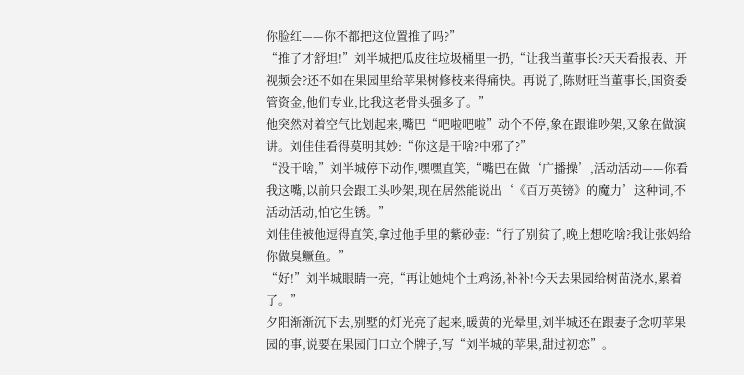你脸红——你不都把这位置推了吗?”
“推了才舒坦!”刘半城把瓜皮往垃圾桶里一扔,“让我当董事长?天天看报表、开视频会?还不如在果园里给苹果树修枝来得痛快。再说了,陈财旺当董事长,国资委管资金,他们专业,比我这老骨头强多了。”
他突然对着空气比划起来,嘴巴“吧啦吧啦”动个不停,象在跟谁吵架,又象在做演讲。刘佳佳看得莫明其妙:“你这是干啥?中邪了?”
“没干啥,”刘半城停下动作,嘿嘿直笑,“嘴巴在做‘广播操’,活动活动——你看我这嘴,以前只会跟工头吵架,现在居然能说出‘《百万英镑》的魔力’这种词,不活动活动,怕它生锈。”
刘佳佳被他逗得直笑,拿过他手里的紫砂壶:“行了别贫了,晚上想吃啥?我让张妈给你做臭鳜鱼。”
“好!”刘半城眼睛一亮,“再让她炖个土鸡汤,补补!今天去果园给树苗浇水,累着了。”
夕阳渐渐沉下去,别墅的灯光亮了起来,暖黄的光晕里,刘半城还在跟妻子念叨苹果园的事,说要在果园门口立个牌子,写“刘半城的苹果,甜过初恋”。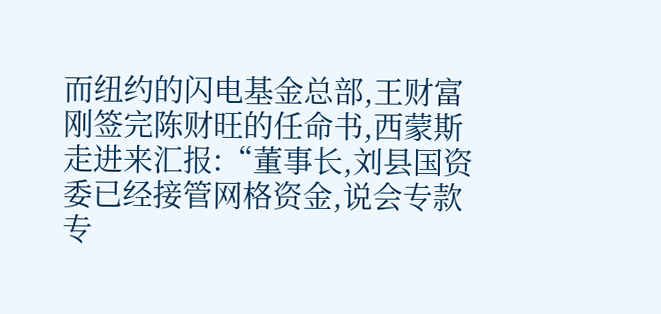而纽约的闪电基金总部,王财富刚签完陈财旺的任命书,西蒙斯走进来汇报:“董事长,刘县国资委已经接管网格资金,说会专款专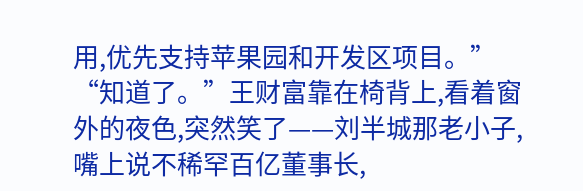用,优先支持苹果园和开发区项目。”
“知道了。”王财富靠在椅背上,看着窗外的夜色,突然笑了——刘半城那老小子,嘴上说不稀罕百亿董事长,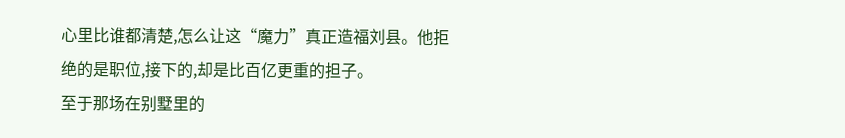心里比谁都清楚,怎么让这“魔力”真正造福刘县。他拒绝的是职位,接下的,却是比百亿更重的担子。
至于那场在别墅里的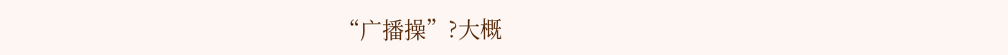“广播操”?大概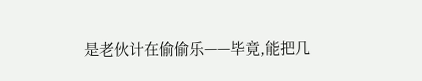是老伙计在偷偷乐——毕竟,能把几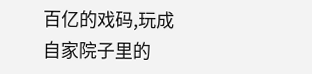百亿的戏码,玩成自家院子里的